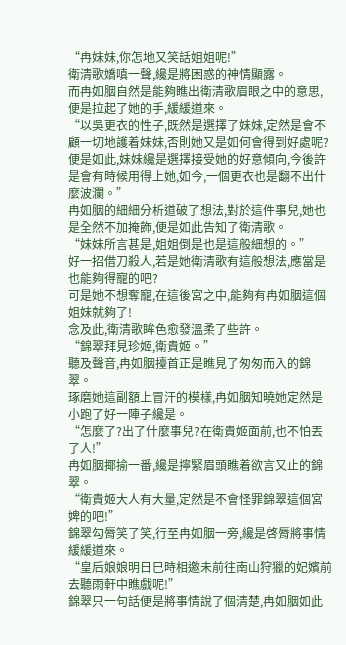“冉妹妹,你怎地又笑話姐姐呢!”
衛清歌嬌嗔一聲,纔是將困惑的神情顯露。
而冉如胭自然是能夠瞧出衛清歌眉眼之中的意思,便是拉起了她的手,緩緩道來。
“以吳更衣的性子,既然是選擇了妹妹,定然是會不顧一切地護着妹妹,否則她又是如何會得到好處呢?便是如此,妹妹纔是選擇接受她的好意傾向,今後許是會有時候用得上她,如今,一個更衣也是翻不出什麼波瀾。”
冉如胭的細細分析道破了想法,對於這件事兒,她也是全然不加掩飾,便是如此告知了衛清歌。
“妹妹所言甚是,姐姐倒是也是這般細想的。”
好一招借刀殺人,若是她衛清歌有這般想法,應當是也能夠得寵的吧?
可是她不想奪寵,在這後宮之中,能夠有冉如胭這個姐妹就夠了!
念及此,衛清歌眸色愈發溫柔了些許。
“錦翠拜見珍姬,衛貴姬。”
聽及聲音,冉如胭擡首正是瞧見了匆匆而入的錦翠。
琢磨她這副額上冒汗的模樣,冉如胭知曉她定然是小跑了好一陣子纔是。
“怎麼了?出了什麼事兒?在衛貴姬面前,也不怕丟了人!”
冉如胭揶揄一番,纔是擰緊眉頭瞧着欲言又止的錦翠。
“衛貴姬大人有大量,定然是不會怪罪錦翠這個宮婢的吧!”
錦翠勾脣笑了笑,行至冉如胭一旁,纔是啓脣將事情緩緩道來。
“皇后娘娘明日巳時相邀未前往南山狩獵的妃嬪前去聽雨軒中瞧戲呢!”
錦翠只一句話便是將事情說了個清楚,冉如胭如此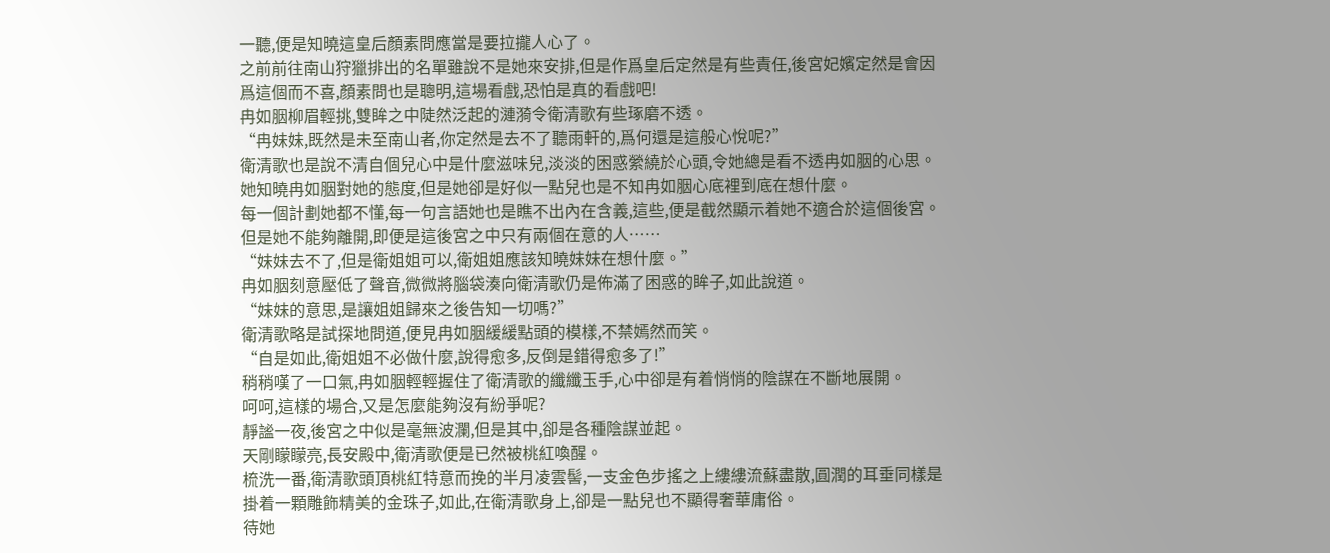一聽,便是知曉這皇后顏素問應當是要拉攏人心了。
之前前往南山狩獵排出的名單雖說不是她來安排,但是作爲皇后定然是有些責任,後宮妃嬪定然是會因爲這個而不喜,顏素問也是聰明,這場看戲,恐怕是真的看戲吧!
冉如胭柳眉輕挑,雙眸之中陡然泛起的漣漪令衛清歌有些琢磨不透。
“冉妹妹,既然是未至南山者,你定然是去不了聽雨軒的,爲何還是這般心悅呢?”
衛清歌也是說不清自個兒心中是什麼滋味兒,淡淡的困惑縈繞於心頭,令她總是看不透冉如胭的心思。
她知曉冉如胭對她的態度,但是她卻是好似一點兒也是不知冉如胭心底裡到底在想什麼。
每一個計劃她都不懂,每一句言語她也是瞧不出內在含義,這些,便是截然顯示着她不適合於這個後宮。
但是她不能夠離開,即便是這後宮之中只有兩個在意的人……
“妹妹去不了,但是衛姐姐可以,衛姐姐應該知曉妹妹在想什麼。”
冉如胭刻意壓低了聲音,微微將腦袋湊向衛清歌仍是佈滿了困惑的眸子,如此說道。
“妹妹的意思,是讓姐姐歸來之後告知一切嗎?”
衛清歌略是試探地問道,便見冉如胭緩緩點頭的模樣,不禁嫣然而笑。
“自是如此,衛姐姐不必做什麼,說得愈多,反倒是錯得愈多了!”
稍稍嘆了一口氣,冉如胭輕輕握住了衛清歌的纖纖玉手,心中卻是有着悄悄的陰謀在不斷地展開。
呵呵,這樣的場合,又是怎麼能夠沒有紛爭呢?
靜謐一夜,後宮之中似是毫無波瀾,但是其中,卻是各種陰謀並起。
天剛矇矇亮,長安殿中,衛清歌便是已然被桃紅喚醒。
梳洗一番,衛清歌頭頂桃紅特意而挽的半月凌雲髻,一支金色步搖之上縷縷流蘇盡散,圓潤的耳垂同樣是掛着一顆雕飾精美的金珠子,如此,在衛清歌身上,卻是一點兒也不顯得奢華庸俗。
待她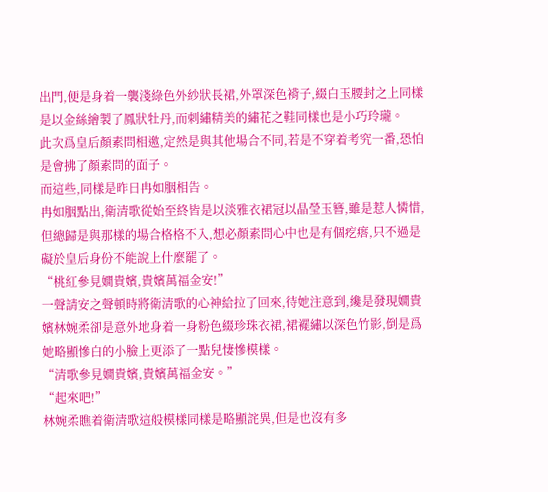出門,便是身着一襲淺綠色外紗狀長裙,外罩深色褙子,綴白玉腰封之上同樣是以金絲繪製了鳳狀牡丹,而刺繡精美的繡花之鞋同樣也是小巧玲瓏。
此次爲皇后顏素問相邀,定然是與其他場合不同,若是不穿着考究一番,恐怕是會拂了顏素問的面子。
而這些,同樣是昨日冉如胭相告。
冉如胭點出,衛清歌從始至終皆是以淡雅衣裙冠以晶瑩玉簪,雖是惹人憐惜,但總歸是與那樣的場合格格不入,想必顏素問心中也是有個疙瘩,只不過是礙於皇后身份不能說上什麼罷了。
“桃紅參見嫺貴嬪,貴嬪萬福金安!”
一聲請安之聲頓時將衛清歌的心神給拉了回來,待她注意到,纔是發現嫺貴嬪林婉柔卻是意外地身着一身粉色綴珍珠衣裙,裙襬繡以深色竹影,倒是爲她略顯慘白的小臉上更添了一點兒悽慘模樣。
“清歌參見嫺貴嬪,貴嬪萬福金安。”
“起來吧!”
林婉柔瞧着衛清歌這般模樣同樣是略顯詫異,但是也沒有多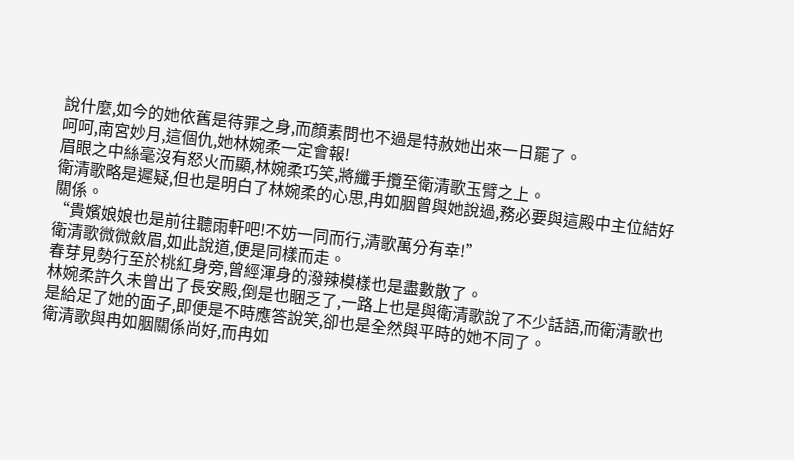說什麼,如今的她依舊是待罪之身,而顏素問也不過是特赦她出來一日罷了。
呵呵,南宮妙月,這個仇,她林婉柔一定會報!
眉眼之中絲毫沒有怒火而顯,林婉柔巧笑,將纖手攬至衛清歌玉臂之上。
衛清歌略是遲疑,但也是明白了林婉柔的心思,冉如胭曾與她說過,務必要與這殿中主位結好關係。
“貴嬪娘娘也是前往聽雨軒吧!不妨一同而行,清歌萬分有幸!”
衛清歌微微斂眉,如此說道,便是同樣而走。
春芽見勢行至於桃紅身旁,曾經渾身的潑辣模樣也是盡數散了。
林婉柔許久未曾出了長安殿,倒是也睏乏了,一路上也是與衛清歌說了不少話語,而衛清歌也是給足了她的面子,即便是不時應答說笑,卻也是全然與平時的她不同了。
衛清歌與冉如胭關係尚好,而冉如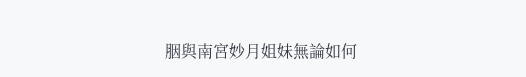胭與南宮妙月姐妹無論如何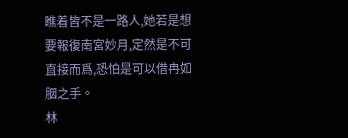瞧着皆不是一路人,她若是想要報復南宮妙月,定然是不可直接而爲,恐怕是可以借冉如胭之手。
林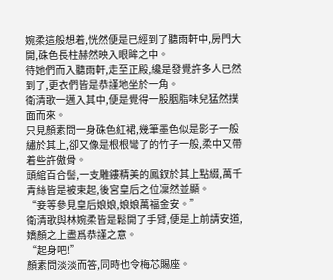婉柔這般想着,恍然便是已經到了聽雨軒中,房門大開,硃色長柱赫然映入眼眸之中。
待她們而入聽雨軒,走至正殿,纔是發覺許多人已然到了,更衣們皆是恭謹地坐於一角。
衛清歌一邁入其中,便是覺得一股胭脂味兒猛然撲面而來。
只見顏素問一身硃色紅裙,幾筆墨色似是影子一般繡於其上,卻又像是根根彎了的竹子一般,柔中又帶着些許傲骨。
頭綰百合髻,一支雕鏤精美的鳳釵於其上點綴,萬千青絲皆是被束起,後宮皇后之位凜然並顯。
“妾等參見皇后娘娘,娘娘萬福金安。”
衛清歌與林婉柔皆是鬆開了手臂,便是上前請安道,嬌顏之上盡爲恭謹之意。
“起身吧!”
顏素問淡淡而答,同時也令梅芯賜座。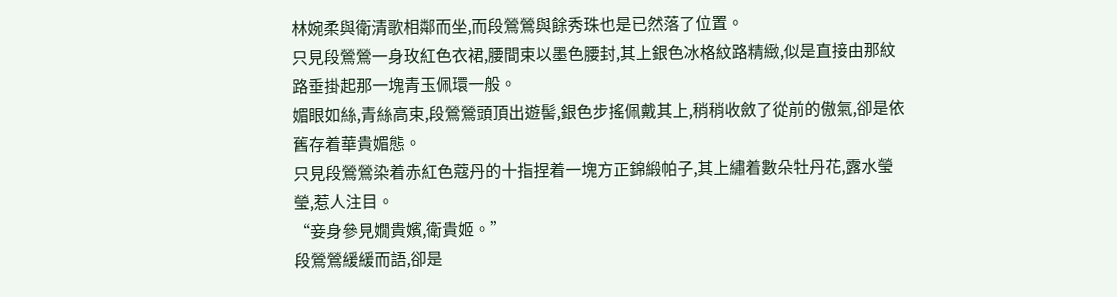林婉柔與衛清歌相鄰而坐,而段鶯鶯與餘秀珠也是已然落了位置。
只見段鶯鶯一身玫紅色衣裙,腰間束以墨色腰封,其上銀色冰格紋路精緻,似是直接由那紋路垂掛起那一塊青玉佩環一般。
媚眼如絲,青絲高束,段鶯鶯頭頂出遊髻,銀色步搖佩戴其上,稍稍收斂了從前的傲氣,卻是依舊存着華貴媚態。
只見段鶯鶯染着赤紅色蔻丹的十指捏着一塊方正錦緞帕子,其上繡着數朵牡丹花,露水瑩瑩,惹人注目。
“妾身參見嫺貴嬪,衛貴姬。”
段鶯鶯緩緩而語,卻是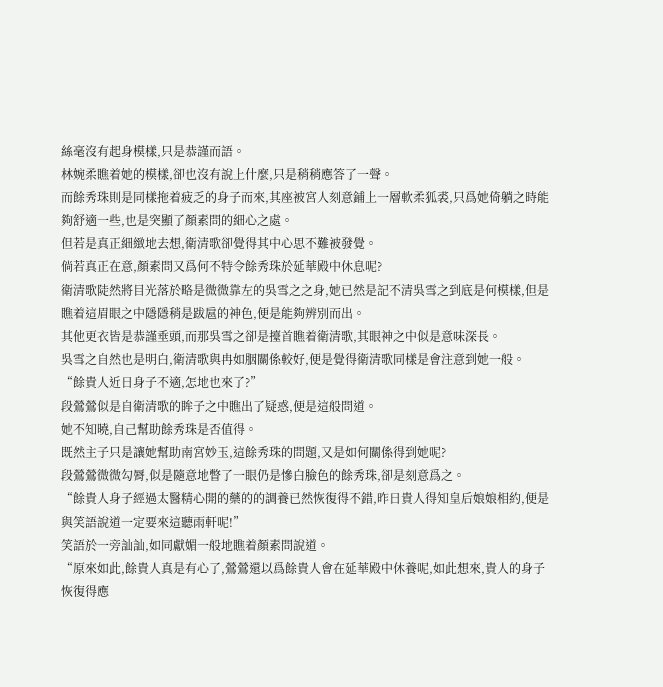絲毫沒有起身模樣,只是恭謹而語。
林婉柔瞧着她的模樣,卻也沒有說上什麼,只是稍稍應答了一聲。
而餘秀珠則是同樣拖着疲乏的身子而來,其座被宮人刻意鋪上一層軟柔狐裘,只爲她倚躺之時能夠舒適一些,也是突顯了顏素問的細心之處。
但若是真正細緻地去想,衛清歌卻覺得其中心思不難被發覺。
倘若真正在意,顏素問又爲何不特令餘秀珠於延華殿中休息呢?
衛清歌陡然將目光落於略是微微靠左的吳雪之之身,她已然是記不清吳雪之到底是何模樣,但是瞧着這眉眼之中隱隱稍是跋扈的神色,便是能夠辨別而出。
其他更衣皆是恭謹垂頭,而那吳雪之卻是擡首瞧着衛清歌,其眼神之中似是意味深長。
吳雪之自然也是明白,衛清歌與冉如胭關係較好,便是覺得衛清歌同樣是會注意到她一般。
“餘貴人近日身子不適,怎地也來了?”
段鶯鶯似是自衛清歌的眸子之中瞧出了疑惑,便是這般問道。
她不知曉,自己幫助餘秀珠是否值得。
既然主子只是讓她幫助南宮妙玉,這餘秀珠的問題,又是如何關係得到她呢?
段鶯鶯微微勾脣,似是隨意地瞥了一眼仍是慘白臉色的餘秀珠,卻是刻意爲之。
“餘貴人身子經過太醫精心開的藥的的調養已然恢復得不錯,昨日貴人得知皇后娘娘相約,便是與笑語說道一定要來這聽雨軒呢!”
笑語於一旁訕訕,如同獻媚一般地瞧着顏素問說道。
“原來如此,餘貴人真是有心了,鶯鶯還以爲餘貴人會在延華殿中休養呢,如此想來,貴人的身子恢復得應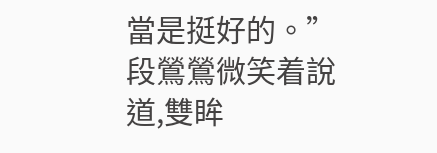當是挺好的。”
段鶯鶯微笑着說道,雙眸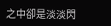之中卻是淡淡閃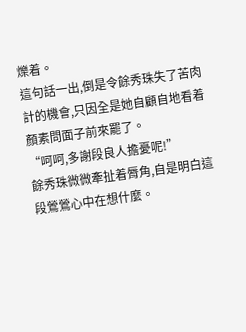爍着。
這句話一出,倒是令餘秀珠失了苦肉計的機會,只因全是她自顧自地看着顏素問面子前來罷了。
“呵呵,多謝段良人擔憂呢!”
餘秀珠微微牽扯着脣角,自是明白這段鶯鶯心中在想什麼。